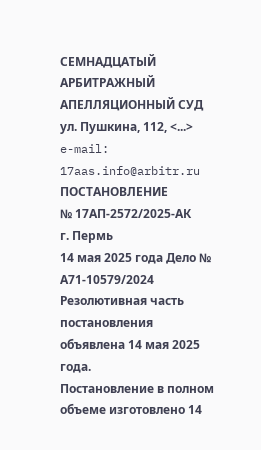СЕМНАДЦАТЫЙ АРБИТРАЖНЫЙ АПЕЛЛЯЦИОННЫЙ СУД
ул. Пушкина, 112, <...>
e-mail: 17aas.info@arbitr.ru
ПОСТАНОВЛЕНИЕ
№ 17АП-2572/2025-АК
г. Пермь
14 мая 2025 года Дело № А71-10579/2024
Резолютивная часть постановления объявлена 14 мая 2025 года.
Постановление в полном объеме изготовлено 14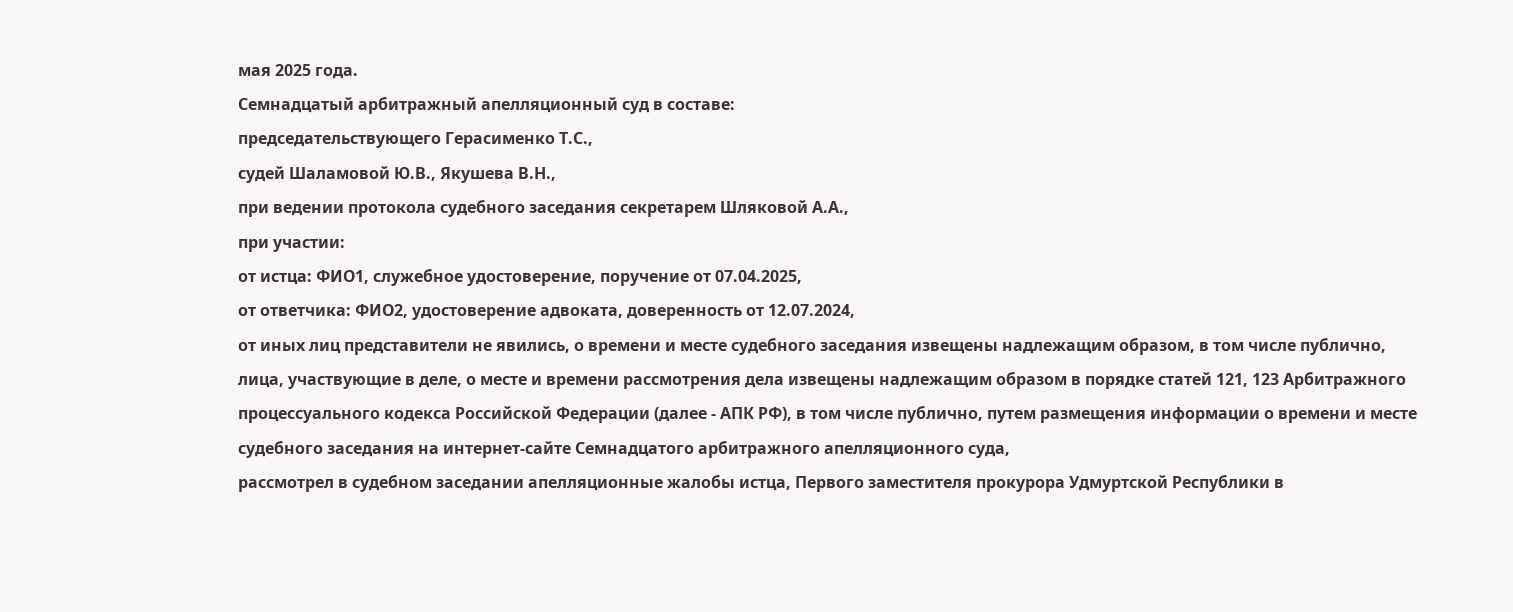мая 2025 года.
Семнадцатый арбитражный апелляционный суд в составе:
председательствующего Герасименко Т.С.,
судей Шаламовой Ю.В., Якушева В.Н.,
при ведении протокола судебного заседания секретарем Шляковой А.А.,
при участии:
от истца: ФИО1, служебное удостоверение, поручение от 07.04.2025,
от ответчика: ФИО2, удостоверение адвоката, доверенность от 12.07.2024,
от иных лиц представители не явились, о времени и месте судебного заседания извещены надлежащим образом, в том числе публично,
лица, участвующие в деле, о месте и времени рассмотрения дела извещены надлежащим образом в порядке статей 121, 123 Арбитражного процессуального кодекса Российской Федерации (далее - АПК РФ), в том числе публично, путем размещения информации о времени и месте судебного заседания на интернет-сайте Семнадцатого арбитражного апелляционного суда,
рассмотрел в судебном заседании апелляционные жалобы истца, Первого заместителя прокурора Удмуртской Республики в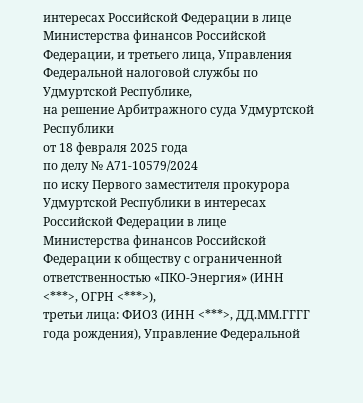интересах Российской Федерации в лице Министерства финансов Российской Федерации, и третьего лица, Управления Федеральной налоговой службы по Удмуртской Республике,
на решение Арбитражного суда Удмуртской Республики
от 18 февраля 2025 года
по делу № А71-10579/2024
по иску Первого заместителя прокурора Удмуртской Республики в интересах Российской Федерации в лице Министерства финансов Российской Федерации к обществу с ограниченной ответственностью «ПКО-Энергия» (ИНН <***>, ОГРН <***>),
третьи лица: ФИО3 (ИНН <***>, ДД.ММ.ГГГГ года рождения), Управление Федеральной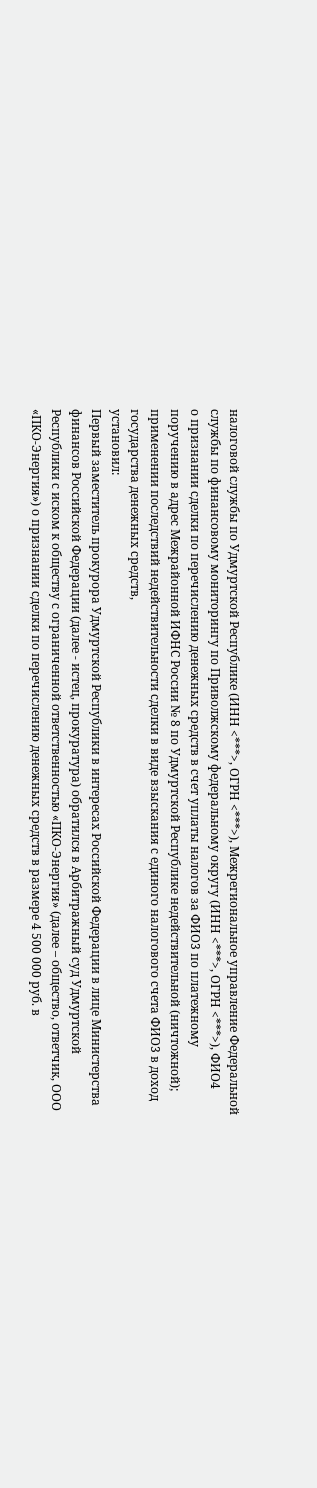налоговой службы по Удмуртской Республике (ИНН <***>, ОГРН <***>), Межрегиональное управление Федеральной службы по финансовому мониторингу по Приволжскому федеральному округу (ИНН <***>, ОГРН <***>), ФИО4
о признании сделки по перечислению денежных средств в счет уплаты налогов за ФИО3 по платежному поручению в адрес Межрайонной ИФНС России № 8 по Удмуртской Республике недействительной (ничтожной); применении последствий недействительности сделки в виде взыскания с единого налогового счета ФИО3 в доход государства денежных средств,
установил:
Первый заместитель прокурора Удмуртской Республики в интересах Российской Федерации в лице Министерства финансов Российской Федерации (далее - истец, прокуратура) обратился в Арбитражный суд Удмуртской Республики с иском к обществу с ограниченной ответственностью «ПКО-Энергия» (далее – общество, ответчик, ООО «ПКО-Энергия») о признании сделки по перечислению денежных средств в размере 4 500 000 руб. в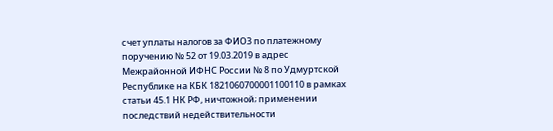счет уплаты налогов за ФИО3 по платежному поручению № 52 от 19.03.2019 в адрес Межрайонной ИФНС России № 8 по Удмуртской Республике на КБК 1821060700001100110 в рамках статьи 45.1 НК РФ, ничтожной; применении последствий недействительности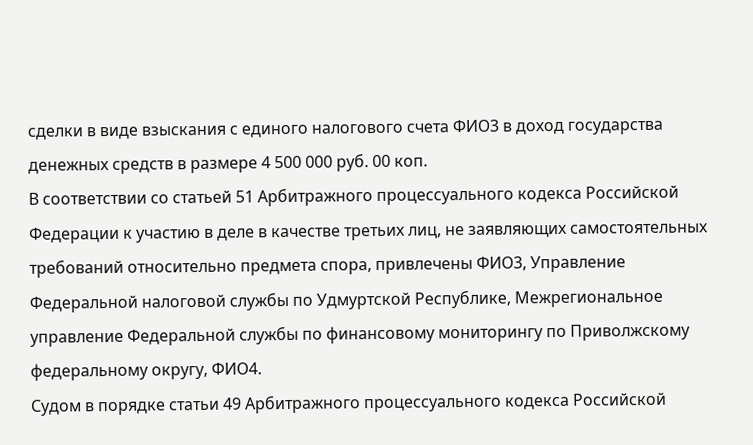сделки в виде взыскания с единого налогового счета ФИО3 в доход государства денежных средств в размере 4 500 000 руб. 00 коп.
В соответствии со статьей 51 Арбитражного процессуального кодекса Российской Федерации к участию в деле в качестве третьих лиц, не заявляющих самостоятельных требований относительно предмета спора, привлечены ФИО3, Управление Федеральной налоговой службы по Удмуртской Республике, Межрегиональное управление Федеральной службы по финансовому мониторингу по Приволжскому федеральному округу, ФИО4.
Судом в порядке статьи 49 Арбитражного процессуального кодекса Российской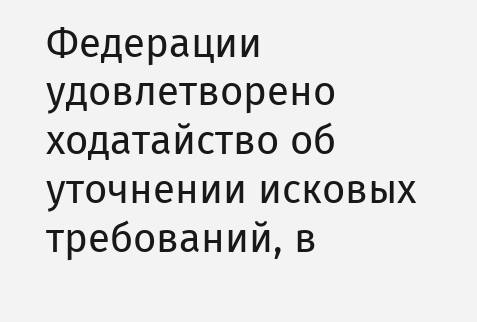Федерации удовлетворено ходатайство об уточнении исковых требований, в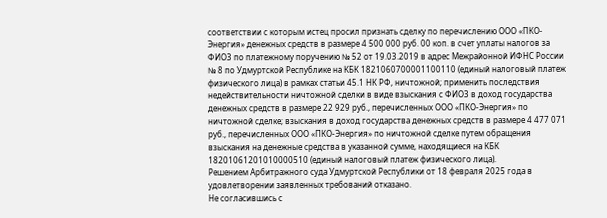соответствии с которым истец просил признать сделку по перечислению ООО «ПКО-Энергия» денежных средств в размере 4 500 000 руб. 00 коп. в счет уплаты налогов за ФИО3 по платежному поручению № 52 от 19.03.2019 в адрес Межрайонной ИФНС России № 8 по Удмуртской Республике на КБК 1821060700001100110 (единый налоговый платеж физического лица) в рамках статьи 45.1 НК РФ, ничтожной; применить последствия недействительности ничтожной сделки в виде взыскания с ФИО3 в доход государства денежных средств в размере 22 929 руб., перечисленных ООО «ПКО-Энергия» по ничтожной сделке; взыскания в доход государства денежных средств в размере 4 477 071 руб., перечисленных ООО «ПКО-Энергия» по ничтожной сделке путем обращения взыскания на денежные средства в указанной сумме, находящиеся на КБК 18201061201010000510 (единый налоговый платеж физического лица).
Решением Арбитражного суда Удмуртской Республики от 18 февраля 2025 года в удовлетворении заявленных требований отказано.
Не согласившись с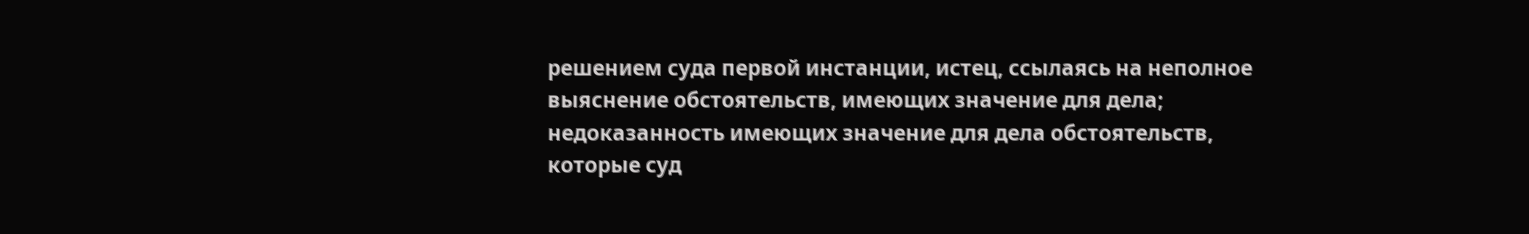решением суда первой инстанции, истец, ссылаясь на неполное выяснение обстоятельств, имеющих значение для дела; недоказанность имеющих значение для дела обстоятельств, которые суд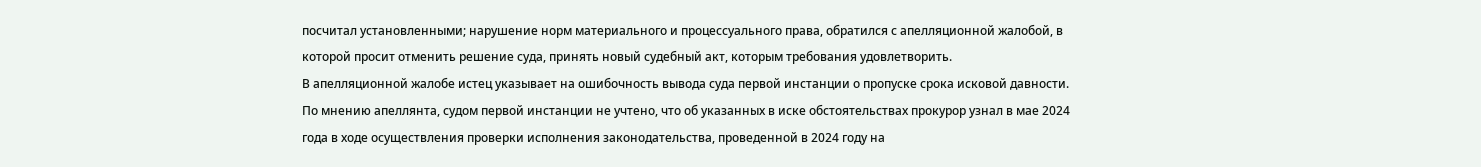посчитал установленными; нарушение норм материального и процессуального права, обратился с апелляционной жалобой, в которой просит отменить решение суда, принять новый судебный акт, которым требования удовлетворить.
В апелляционной жалобе истец указывает на ошибочность вывода суда первой инстанции о пропуске срока исковой давности. По мнению апеллянта, судом первой инстанции не учтено, что об указанных в иске обстоятельствах прокурор узнал в мае 2024 года в ходе осуществления проверки исполнения законодательства, проведенной в 2024 году на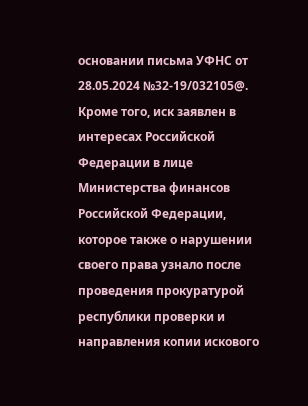основании письма УФНС от 28.05.2024 №32-19/032105@. Кроме того, иск заявлен в интересах Российской Федерации в лице Министерства финансов Российской Федерации, которое также о нарушении своего права узнало после проведения прокуратурой республики проверки и направления копии искового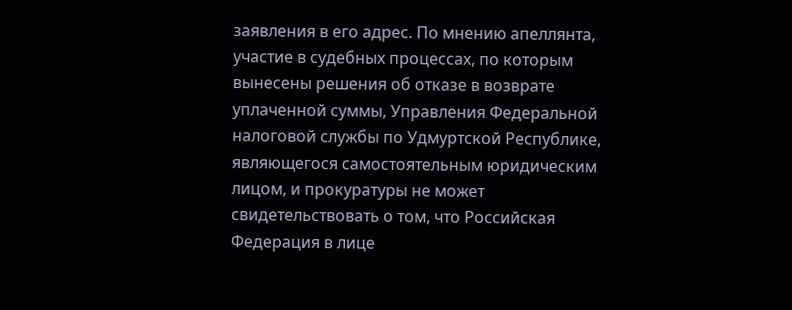заявления в его адрес. По мнению апеллянта, участие в судебных процессах, по которым вынесены решения об отказе в возврате уплаченной суммы, Управления Федеральной налоговой службы по Удмуртской Республике, являющегося самостоятельным юридическим лицом, и прокуратуры не может свидетельствовать о том, что Российская Федерация в лице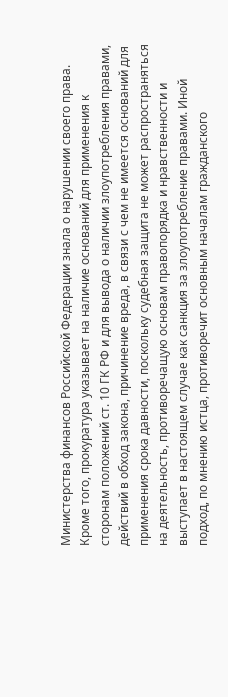Министерства финансов Российской Федерации знала о нарушении своего права. Кроме того, прокуратура указывает на наличие оснований для применения к сторонам положений ст. 10 ГК РФ и для вывода о наличии злоупотребления правами, действий в обход закона, причинение вреда, в связи с чем не имеется оснований для применения срока давности, поскольку судебная защита не может распространяться на деятельность, противоречащую основам правопорядка и нравственности и выступает в настоящем случае как санкция за злоупотребление правами. Иной подход, по мнению истца, противоречит основным началам гражданского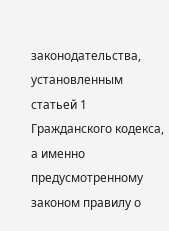законодательства, установленным статьей 1 Гражданского кодекса, а именно предусмотренному законом правилу о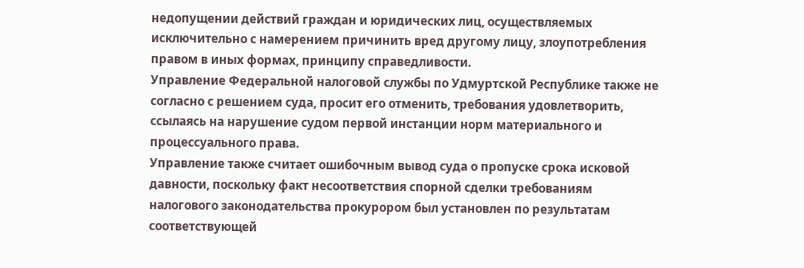недопущении действий граждан и юридических лиц, осуществляемых исключительно с намерением причинить вред другому лицу, злоупотребления правом в иных формах, принципу справедливости.
Управление Федеральной налоговой службы по Удмуртской Республике также не согласно с решением суда, просит его отменить, требования удовлетворить, ссылаясь на нарушение судом первой инстанции норм материального и процессуального права.
Управление также считает ошибочным вывод суда о пропуске срока исковой давности, поскольку факт несоответствия спорной сделки требованиям налогового законодательства прокурором был установлен по результатам соответствующей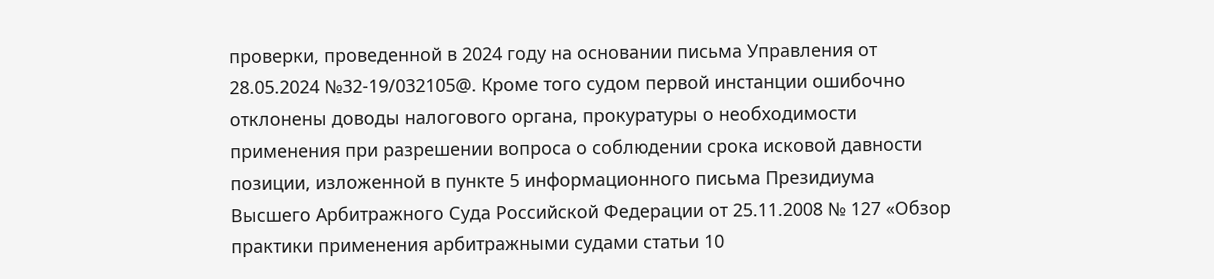проверки, проведенной в 2024 году на основании письма Управления от 28.05.2024 №32-19/032105@. Кроме того судом первой инстанции ошибочно отклонены доводы налогового органа, прокуратуры о необходимости применения при разрешении вопроса о соблюдении срока исковой давности позиции, изложенной в пункте 5 информационного письма Президиума Высшего Арбитражного Суда Российской Федерации от 25.11.2008 № 127 «Обзор практики применения арбитражными судами статьи 10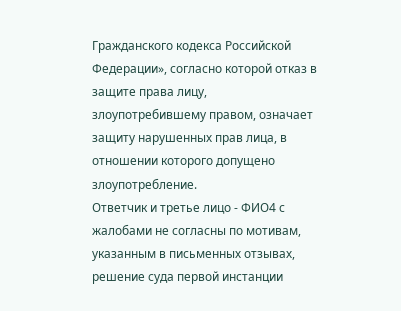Гражданского кодекса Российской Федерации», согласно которой отказ в защите права лицу, злоупотребившему правом, означает защиту нарушенных прав лица, в отношении которого допущено злоупотребление.
Ответчик и третье лицо - ФИО4 с жалобами не согласны по мотивам, указанным в письменных отзывах, решение суда первой инстанции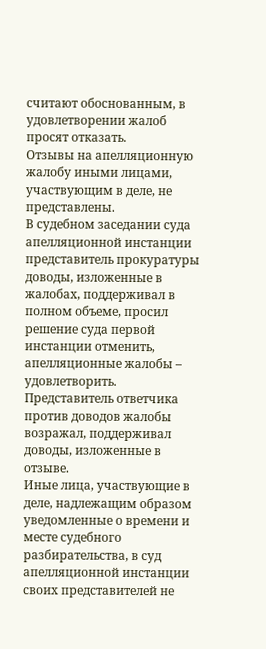считают обоснованным, в удовлетворении жалоб просят отказать.
Отзывы на апелляционную жалобу иными лицами, участвующим в деле, не представлены.
В судебном заседании суда апелляционной инстанции представитель прокуратуры доводы, изложенные в жалобах, поддерживал в полном объеме, просил решение суда первой инстанции отменить, апелляционные жалобы – удовлетворить.
Представитель ответчика против доводов жалобы возражал, поддерживал доводы, изложенные в отзыве.
Иные лица, участвующие в деле, надлежащим образом уведомленные о времени и месте судебного разбирательства, в суд апелляционной инстанции своих представителей не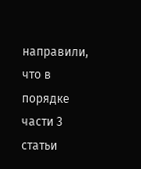направили, что в порядке части 3 статьи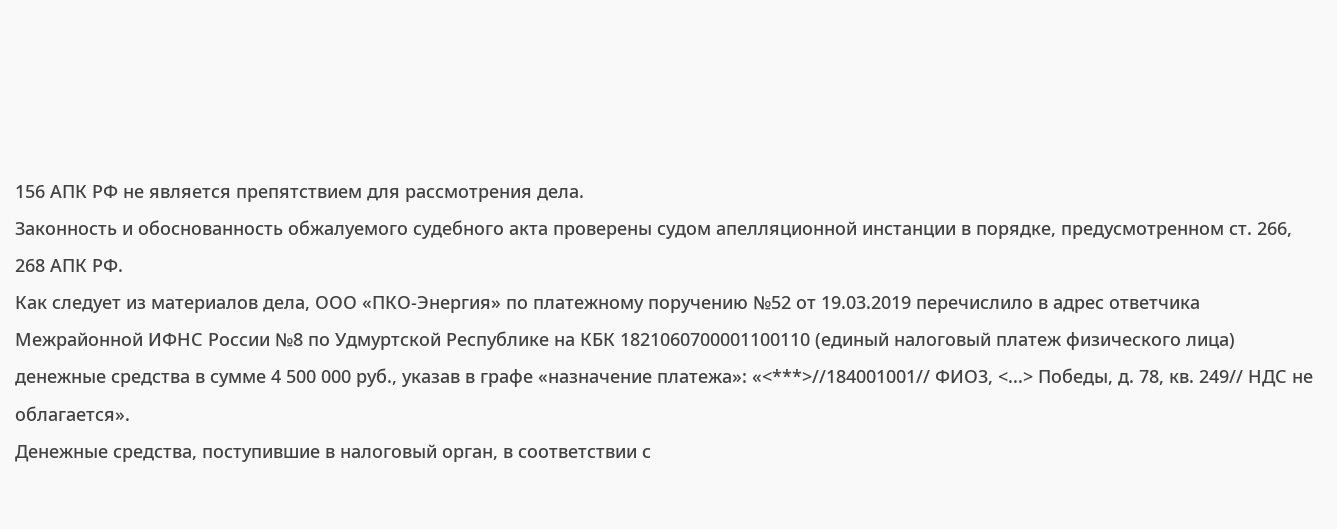156 АПК РФ не является препятствием для рассмотрения дела.
Законность и обоснованность обжалуемого судебного акта проверены судом апелляционной инстанции в порядке, предусмотренном ст. 266, 268 АПК РФ.
Как следует из материалов дела, ООО «ПКО-Энергия» по платежному поручению №52 от 19.03.2019 перечислило в адрес ответчика Межрайонной ИФНС России №8 по Удмуртской Республике на КБК 1821060700001100110 (единый налоговый платеж физического лица) денежные средства в сумме 4 500 000 руб., указав в графе «назначение платежа»: «<***>//184001001// ФИО3, <...> Победы, д. 78, кв. 249// НДС не облагается».
Денежные средства, поступившие в налоговый орган, в соответствии с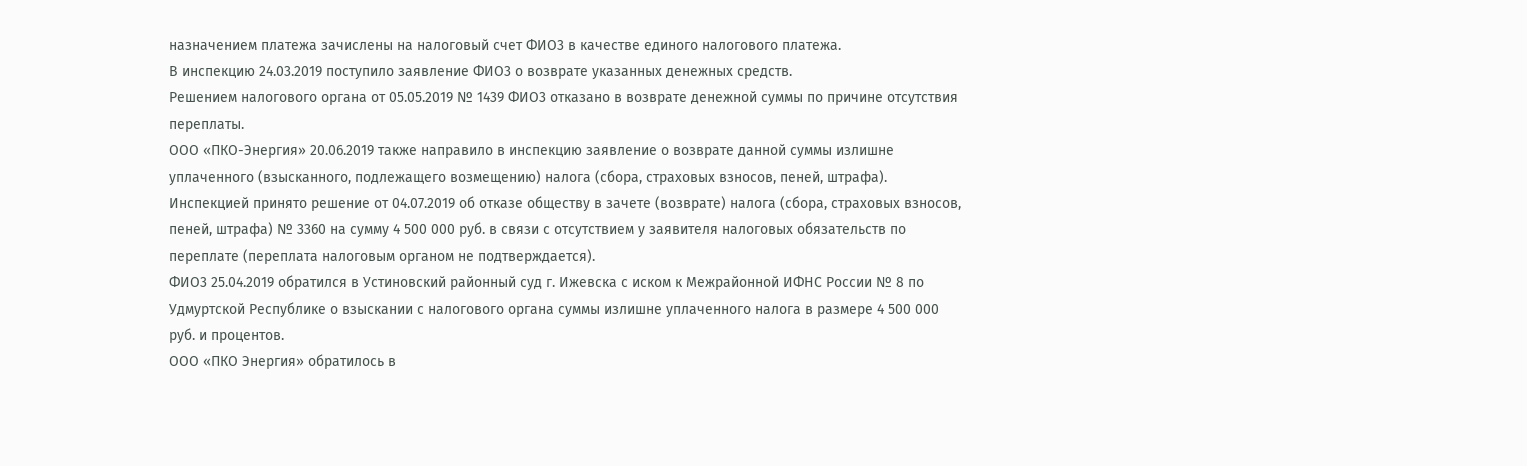назначением платежа зачислены на налоговый счет ФИО3 в качестве единого налогового платежа.
В инспекцию 24.03.2019 поступило заявление ФИО3 о возврате указанных денежных средств.
Решением налогового органа от 05.05.2019 № 1439 ФИО3 отказано в возврате денежной суммы по причине отсутствия переплаты.
ООО «ПКО-Энергия» 20.06.2019 также направило в инспекцию заявление о возврате данной суммы излишне уплаченного (взысканного, подлежащего возмещению) налога (сбора, страховых взносов, пеней, штрафа).
Инспекцией принято решение от 04.07.2019 об отказе обществу в зачете (возврате) налога (сбора, страховых взносов, пеней, штрафа) № 3360 на сумму 4 500 000 руб. в связи с отсутствием у заявителя налоговых обязательств по переплате (переплата налоговым органом не подтверждается).
ФИО3 25.04.2019 обратился в Устиновский районный суд г. Ижевска с иском к Межрайонной ИФНС России № 8 по Удмуртской Республике о взыскании с налогового органа суммы излишне уплаченного налога в размере 4 500 000 руб. и процентов.
ООО «ПКО Энергия» обратилось в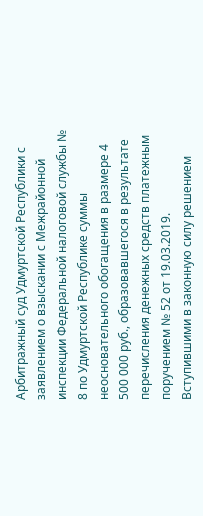Арбитражный суд Удмуртской Республики с заявлением о взыскании с Межрайонной инспекции Федеральной налоговой службы № 8 по Удмуртской Республике суммы неосновательного обогащения в размере 4 500 000 руб., образовавшегося в результате перечисления денежных средств платежным поручением № 52 от 19.03.2019.
Вступившими в законную силу решением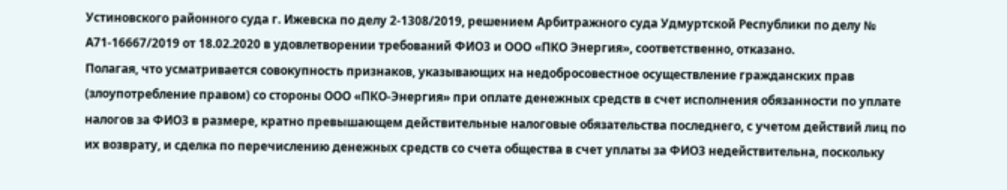Устиновского районного суда г. Ижевска по делу 2-1308/2019, решением Арбитражного суда Удмуртской Республики по делу № А71-16667/2019 от 18.02.2020 в удовлетворении требований ФИО3 и ООО «ПКО Энергия», соответственно, отказано.
Полагая, что усматривается совокупность признаков, указывающих на недобросовестное осуществление гражданских прав (злоупотребление правом) со стороны ООО «ПКО-Энергия» при оплате денежных средств в счет исполнения обязанности по уплате налогов за ФИО3 в размере, кратно превышающем действительные налоговые обязательства последнего, с учетом действий лиц по их возврату, и сделка по перечислению денежных средств со счета общества в счет уплаты за ФИО3 недействительна, поскольку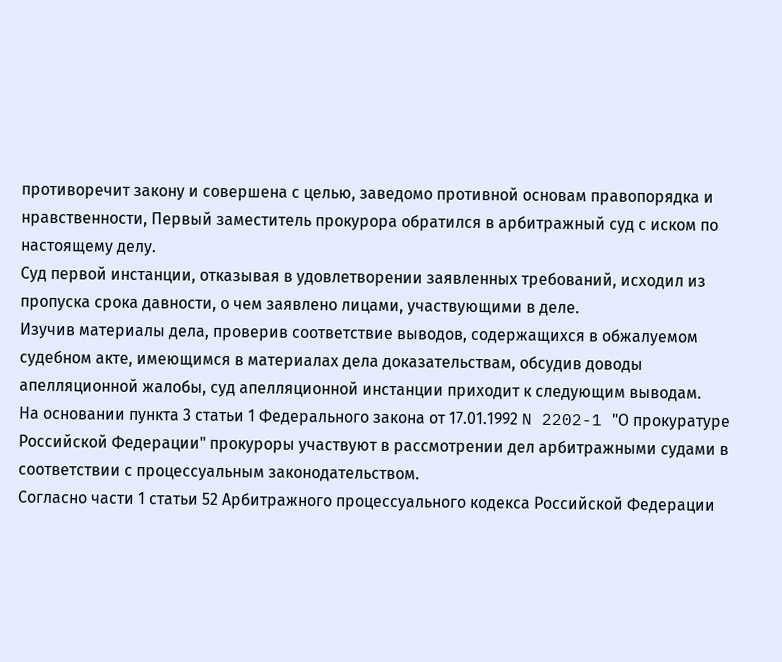противоречит закону и совершена с целью, заведомо противной основам правопорядка и нравственности, Первый заместитель прокурора обратился в арбитражный суд с иском по настоящему делу.
Суд первой инстанции, отказывая в удовлетворении заявленных требований, исходил из пропуска срока давности, о чем заявлено лицами, участвующими в деле.
Изучив материалы дела, проверив соответствие выводов, содержащихся в обжалуемом судебном акте, имеющимся в материалах дела доказательствам, обсудив доводы апелляционной жалобы, суд апелляционной инстанции приходит к следующим выводам.
На основании пункта 3 статьи 1 Федерального закона от 17.01.1992 N 2202-1 "О прокуратуре Российской Федерации" прокуроры участвуют в рассмотрении дел арбитражными судами в соответствии с процессуальным законодательством.
Согласно части 1 статьи 52 Арбитражного процессуального кодекса Российской Федерации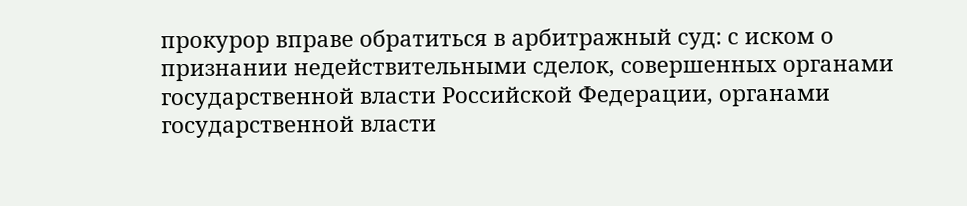прокурор вправе обратиться в арбитражный суд: с иском о признании недействительными сделок, совершенных органами государственной власти Российской Федерации, органами государственной власти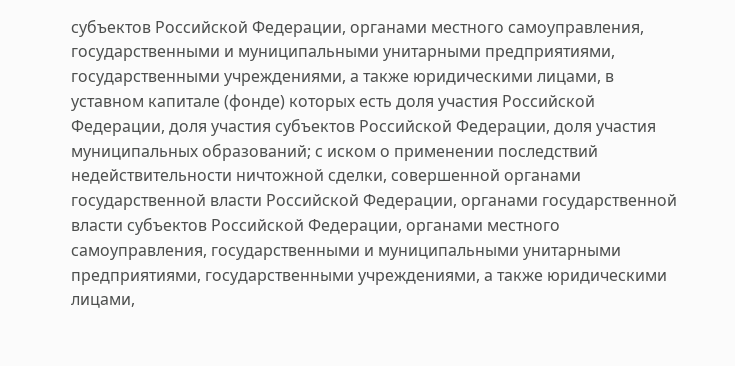субъектов Российской Федерации, органами местного самоуправления, государственными и муниципальными унитарными предприятиями, государственными учреждениями, а также юридическими лицами, в уставном капитале (фонде) которых есть доля участия Российской Федерации, доля участия субъектов Российской Федерации, доля участия муниципальных образований; с иском о применении последствий недействительности ничтожной сделки, совершенной органами государственной власти Российской Федерации, органами государственной власти субъектов Российской Федерации, органами местного самоуправления, государственными и муниципальными унитарными предприятиями, государственными учреждениями, а также юридическими лицами,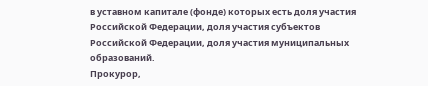в уставном капитале (фонде) которых есть доля участия Российской Федерации, доля участия субъектов Российской Федерации, доля участия муниципальных образований.
Прокурор,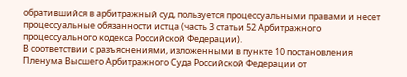обратившийся в арбитражный суд, пользуется процессуальными правами и несет процессуальные обязанности истца (часть 3 статьи 52 Арбитражного процессуального кодекса Российской Федерации).
В соответствии с разъяснениями, изложенными в пункте 10 постановления Пленума Высшего Арбитражного Суда Российской Федерации от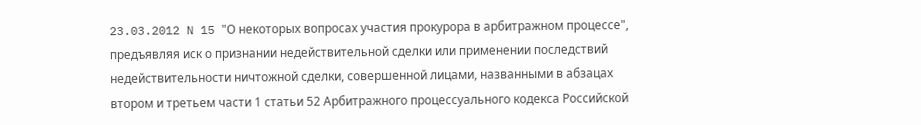23.03.2012 N 15 "О некоторых вопросах участия прокурора в арбитражном процессе", предъявляя иск о признании недействительной сделки или применении последствий недействительности ничтожной сделки, совершенной лицами, названными в абзацах втором и третьем части 1 статьи 52 Арбитражного процессуального кодекса Российской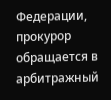Федерации, прокурор обращается в арбитражный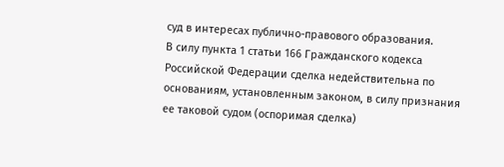суд в интересах публично-правового образования.
В силу пункта 1 статьи 166 Гражданского кодекса Российской Федерации сделка недействительна по основаниям, установленным законом, в силу признания ее таковой судом (оспоримая сделка)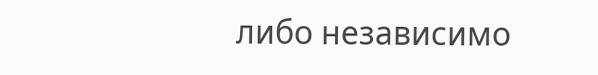либо независимо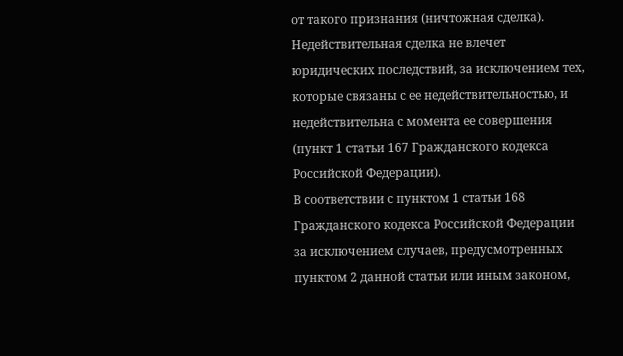от такого признания (ничтожная сделка).
Недействительная сделка не влечет юридических последствий, за исключением тех, которые связаны с ее недействительностью, и недействительна с момента ее совершения (пункт 1 статьи 167 Гражданского кодекса Российской Федерации).
В соответствии с пунктом 1 статьи 168 Гражданского кодекса Российской Федерации за исключением случаев, предусмотренных пунктом 2 данной статьи или иным законом,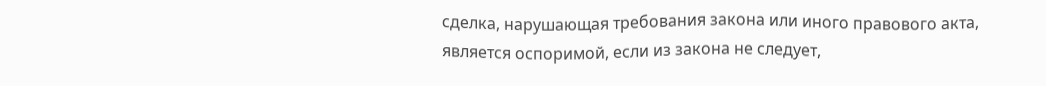сделка, нарушающая требования закона или иного правового акта, является оспоримой, если из закона не следует,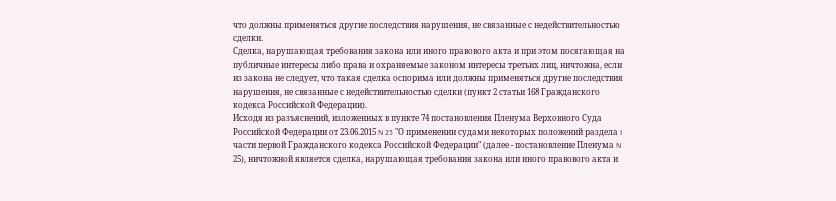что должны применяться другие последствия нарушения, не связанные с недействительностью сделки.
Сделка, нарушающая требования закона или иного правового акта и при этом посягающая на публичные интересы либо права и охраняемые законом интересы третьих лиц, ничтожна, если из закона не следует, что такая сделка оспорима или должны применяться другие последствия нарушения, не связанные с недействительностью сделки (пункт 2 статьи 168 Гражданского кодекса Российской Федерации).
Исходя из разъяснений, изложенных в пункте 74 постановления Пленума Верховного Суда Российской Федерации от 23.06.2015 N 25 "О применении судами некоторых положений раздела I части первой Гражданского кодекса Российской Федерации" (далее - постановление Пленума N 25), ничтожной является сделка, нарушающая требования закона или иного правового акта и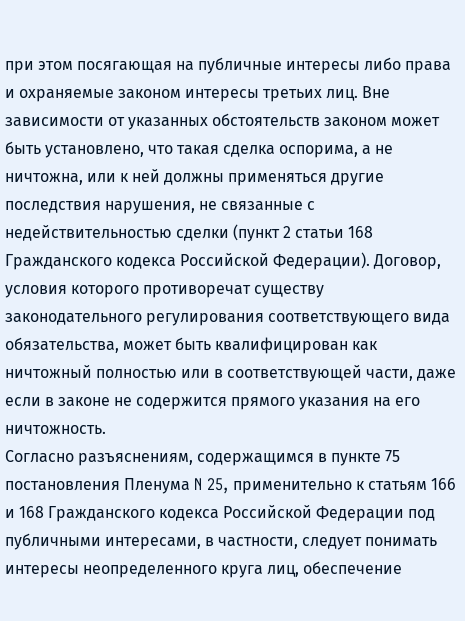при этом посягающая на публичные интересы либо права и охраняемые законом интересы третьих лиц. Вне зависимости от указанных обстоятельств законом может быть установлено, что такая сделка оспорима, а не ничтожна, или к ней должны применяться другие последствия нарушения, не связанные с недействительностью сделки (пункт 2 статьи 168 Гражданского кодекса Российской Федерации). Договор, условия которого противоречат существу законодательного регулирования соответствующего вида обязательства, может быть квалифицирован как ничтожный полностью или в соответствующей части, даже если в законе не содержится прямого указания на его ничтожность.
Согласно разъяснениям, содержащимся в пункте 75 постановления Пленума N 25, применительно к статьям 166 и 168 Гражданского кодекса Российской Федерации под публичными интересами, в частности, следует понимать интересы неопределенного круга лиц, обеспечение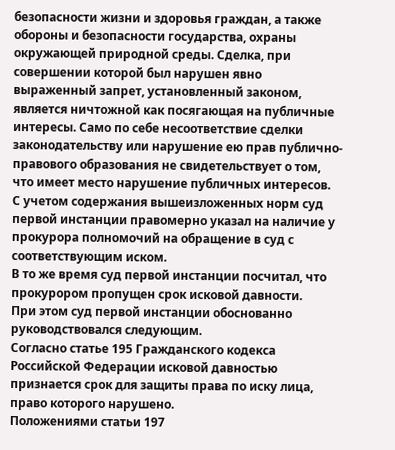безопасности жизни и здоровья граждан, а также обороны и безопасности государства, охраны окружающей природной среды. Сделка, при совершении которой был нарушен явно выраженный запрет, установленный законом, является ничтожной как посягающая на публичные интересы. Само по себе несоответствие сделки законодательству или нарушение ею прав публично-правового образования не свидетельствует о том, что имеет место нарушение публичных интересов.
С учетом содержания вышеизложенных норм суд первой инстанции правомерно указал на наличие у прокурора полномочий на обращение в суд с соответствующим иском.
В то же время суд первой инстанции посчитал, что прокурором пропущен срок исковой давности.
При этом суд первой инстанции обоснованно руководствовался следующим.
Согласно статье 195 Гражданского кодекса Российской Федерации исковой давностью признается срок для защиты права по иску лица, право которого нарушено.
Положениями статьи 197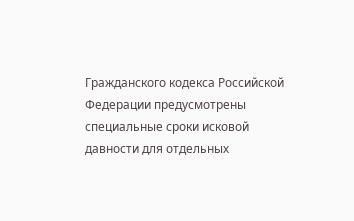Гражданского кодекса Российской Федерации предусмотрены специальные сроки исковой давности для отдельных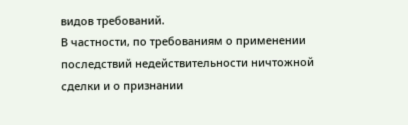видов требований.
В частности, по требованиям о применении последствий недействительности ничтожной сделки и о признании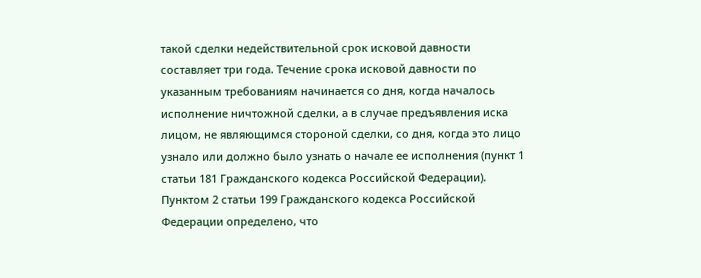такой сделки недействительной срок исковой давности составляет три года. Течение срока исковой давности по указанным требованиям начинается со дня, когда началось исполнение ничтожной сделки, а в случае предъявления иска лицом, не являющимся стороной сделки, со дня, когда это лицо узнало или должно было узнать о начале ее исполнения (пункт 1 статьи 181 Гражданского кодекса Российской Федерации).
Пунктом 2 статьи 199 Гражданского кодекса Российской Федерации определено, что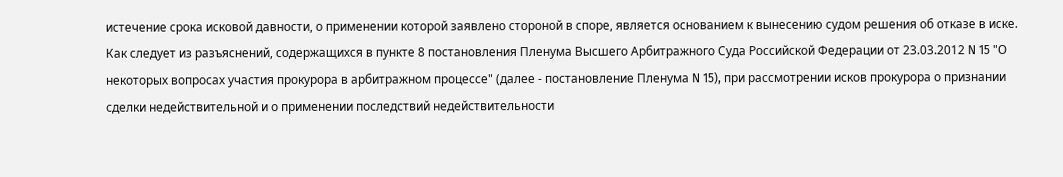истечение срока исковой давности, о применении которой заявлено стороной в споре, является основанием к вынесению судом решения об отказе в иске.
Как следует из разъяснений, содержащихся в пункте 8 постановления Пленума Высшего Арбитражного Суда Российской Федерации от 23.03.2012 N 15 "О некоторых вопросах участия прокурора в арбитражном процессе" (далее - постановление Пленума N 15), при рассмотрении исков прокурора о признании сделки недействительной и о применении последствий недействительности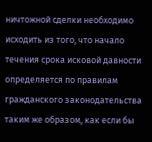ничтожной сделки необходимо исходить из того, что начало течения срока исковой давности определяется по правилам гражданского законодательства таким же образом, как если бы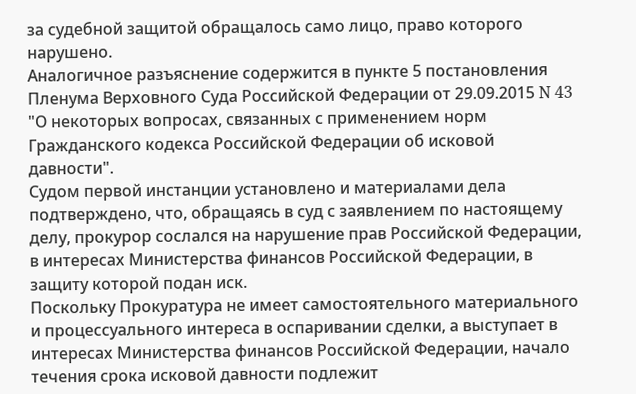за судебной защитой обращалось само лицо, право которого нарушено.
Аналогичное разъяснение содержится в пункте 5 постановления Пленума Верховного Суда Российской Федерации от 29.09.2015 N 43 "О некоторых вопросах, связанных с применением норм Гражданского кодекса Российской Федерации об исковой давности".
Судом первой инстанции установлено и материалами дела подтверждено, что, обращаясь в суд с заявлением по настоящему делу, прокурор сослался на нарушение прав Российской Федерации, в интересах Министерства финансов Российской Федерации, в защиту которой подан иск.
Поскольку Прокуратура не имеет самостоятельного материального и процессуального интереса в оспаривании сделки, а выступает в интересах Министерства финансов Российской Федерации, начало течения срока исковой давности подлежит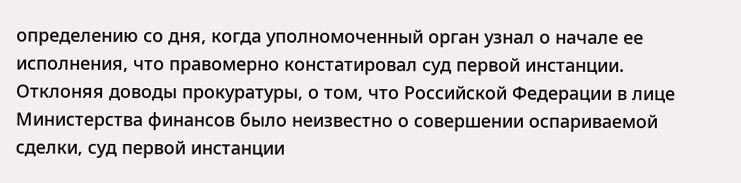определению со дня, когда уполномоченный орган узнал о начале ее исполнения, что правомерно констатировал суд первой инстанции.
Отклоняя доводы прокуратуры, о том, что Российской Федерации в лице Министерства финансов было неизвестно о совершении оспариваемой сделки, суд первой инстанции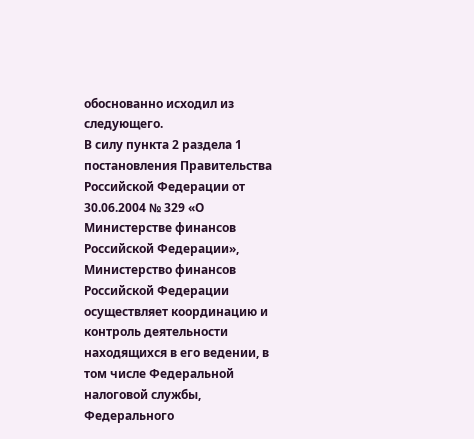обоснованно исходил из следующего.
В силу пункта 2 раздела 1 постановления Правительства Российской Федерации от 30.06.2004 № 329 «О Министерстве финансов Российской Федерации», Министерство финансов Российской Федерации осуществляет координацию и контроль деятельности находящихся в его ведении, в том числе Федеральной налоговой службы, Федерального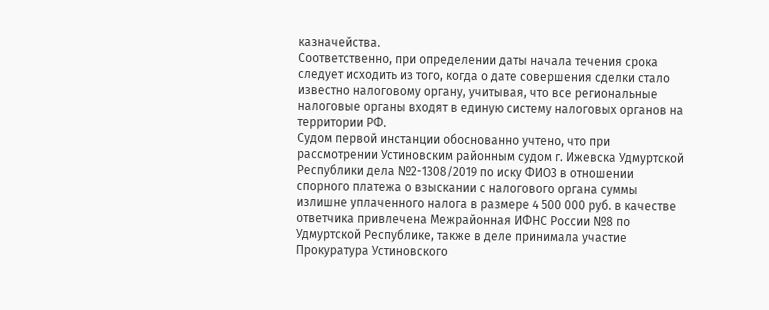казначейства.
Соответственно, при определении даты начала течения срока следует исходить из того, когда о дате совершения сделки стало известно налоговому органу, учитывая, что все региональные налоговые органы входят в единую систему налоговых органов на территории РФ.
Судом первой инстанции обоснованно учтено, что при рассмотрении Устиновским районным судом г. Ижевска Удмуртской Республики дела №2-1308/2019 по иску ФИО3 в отношении спорного платежа о взыскании с налогового органа суммы излишне уплаченного налога в размере 4 500 000 руб. в качестве ответчика привлечена Межрайонная ИФНС России №8 по Удмуртской Республике, также в деле принимала участие Прокуратура Устиновского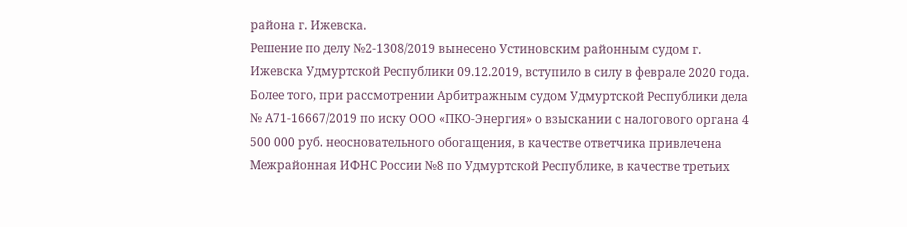района г. Ижевска.
Решение по делу №2-1308/2019 вынесено Устиновским районным судом г. Ижевска Удмуртской Республики 09.12.2019, вступило в силу в феврале 2020 года.
Более того, при рассмотрении Арбитражным судом Удмуртской Республики дела № А71-16667/2019 по иску ООО «ПКО-Энергия» о взыскании с налогового органа 4 500 000 руб. неосновательного обогащения, в качестве ответчика привлечена Межрайонная ИФНС России №8 по Удмуртской Республике, в качестве третьих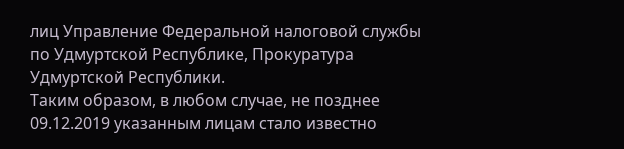лиц Управление Федеральной налоговой службы по Удмуртской Республике, Прокуратура Удмуртской Республики.
Таким образом, в любом случае, не позднее 09.12.2019 указанным лицам стало известно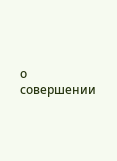о совершении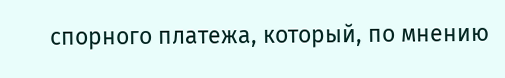спорного платежа, который, по мнению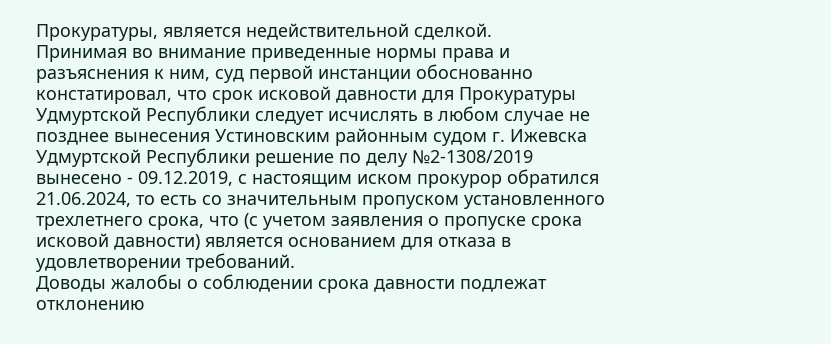Прокуратуры, является недействительной сделкой.
Принимая во внимание приведенные нормы права и разъяснения к ним, суд первой инстанции обоснованно констатировал, что срок исковой давности для Прокуратуры Удмуртской Республики следует исчислять в любом случае не позднее вынесения Устиновским районным судом г. Ижевска Удмуртской Республики решение по делу №2-1308/2019 вынесено - 09.12.2019, с настоящим иском прокурор обратился 21.06.2024, то есть со значительным пропуском установленного трехлетнего срока, что (с учетом заявления о пропуске срока исковой давности) является основанием для отказа в удовлетворении требований.
Доводы жалобы о соблюдении срока давности подлежат отклонению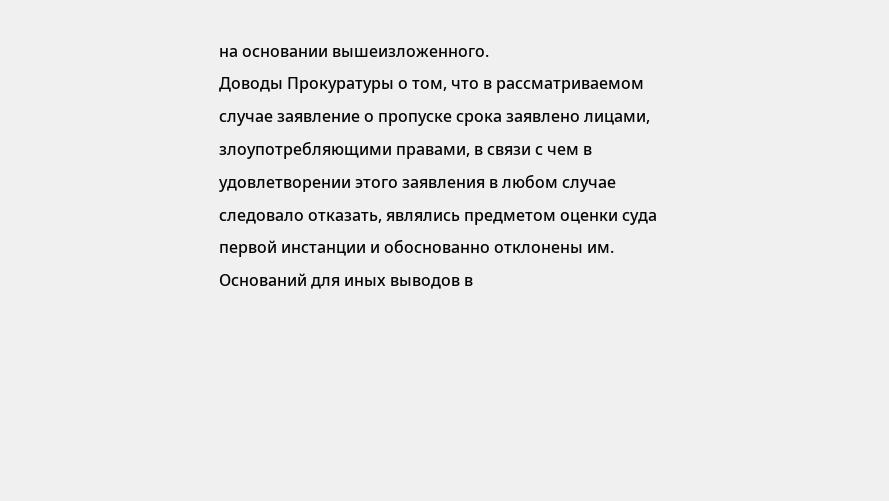на основании вышеизложенного.
Доводы Прокуратуры о том, что в рассматриваемом случае заявление о пропуске срока заявлено лицами, злоупотребляющими правами, в связи с чем в удовлетворении этого заявления в любом случае следовало отказать, являлись предметом оценки суда первой инстанции и обоснованно отклонены им.
Оснований для иных выводов в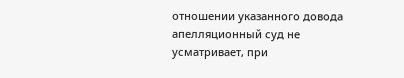отношении указанного довода апелляционный суд не усматривает, при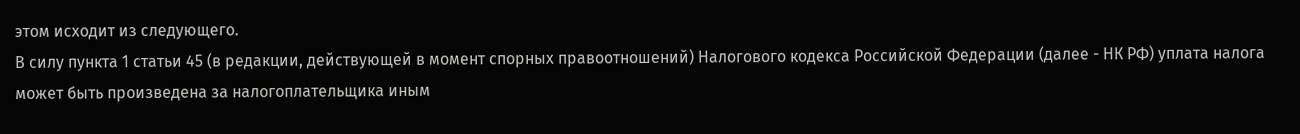этом исходит из следующего.
В силу пункта 1 статьи 45 (в редакции, действующей в момент спорных правоотношений) Налогового кодекса Российской Федерации (далее - НК РФ) уплата налога может быть произведена за налогоплательщика иным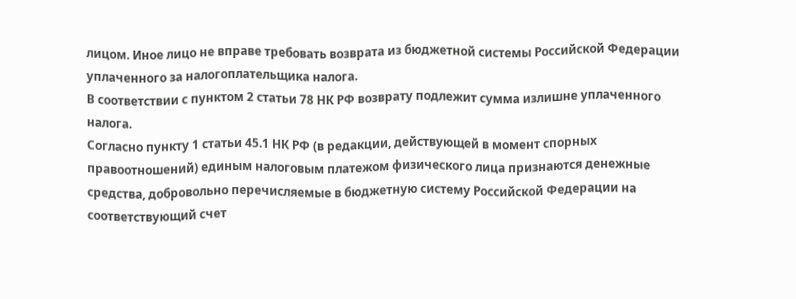лицом. Иное лицо не вправе требовать возврата из бюджетной системы Российской Федерации уплаченного за налогоплательщика налога.
В соответствии с пунктом 2 статьи 78 НК РФ возврату подлежит сумма излишне уплаченного налога.
Согласно пункту 1 статьи 45.1 НК РФ (в редакции, действующей в момент спорных правоотношений) единым налоговым платежом физического лица признаются денежные средства, добровольно перечисляемые в бюджетную систему Российской Федерации на соответствующий счет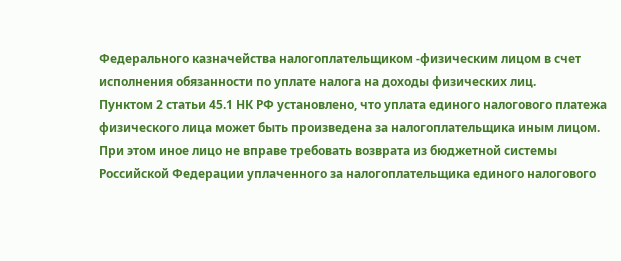Федерального казначейства налогоплательщиком -физическим лицом в счет исполнения обязанности по уплате налога на доходы физических лиц.
Пунктом 2 статьи 45.1 НК РФ установлено, что уплата единого налогового платежа физического лица может быть произведена за налогоплательщика иным лицом. При этом иное лицо не вправе требовать возврата из бюджетной системы Российской Федерации уплаченного за налогоплательщика единого налогового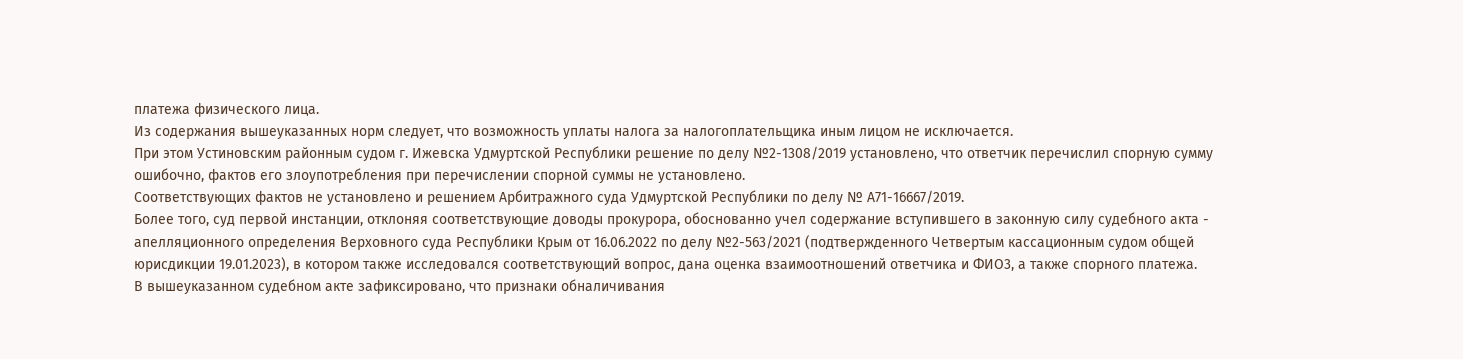платежа физического лица.
Из содержания вышеуказанных норм следует, что возможность уплаты налога за налогоплательщика иным лицом не исключается.
При этом Устиновским районным судом г. Ижевска Удмуртской Республики решение по делу №2-1308/2019 установлено, что ответчик перечислил спорную сумму ошибочно, фактов его злоупотребления при перечислении спорной суммы не установлено.
Соответствующих фактов не установлено и решением Арбитражного суда Удмуртской Республики по делу № А71-16667/2019.
Более того, суд первой инстанции, отклоняя соответствующие доводы прокурора, обоснованно учел содержание вступившего в законную силу судебного акта - апелляционного определения Верховного суда Республики Крым от 16.06.2022 по делу №2-563/2021 (подтвержденного Четвертым кассационным судом общей юрисдикции 19.01.2023), в котором также исследовался соответствующий вопрос, дана оценка взаимоотношений ответчика и ФИО3, а также спорного платежа.
В вышеуказанном судебном акте зафиксировано, что признаки обналичивания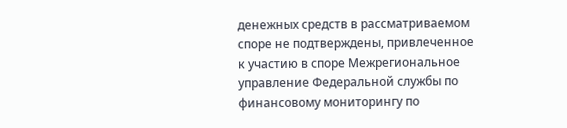денежных средств в рассматриваемом споре не подтверждены, привлеченное к участию в споре Межрегиональное управление Федеральной службы по финансовому мониторингу по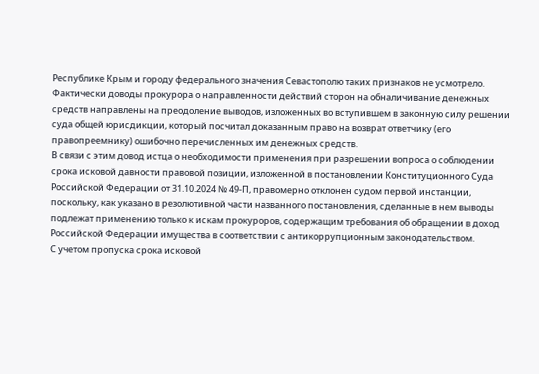Республике Крым и городу федерального значения Севастополю таких признаков не усмотрело.
Фактически доводы прокурора о направленности действий сторон на обналичивание денежных средств направлены на преодоление выводов, изложенных во вступившем в законную силу решении суда общей юрисдикции, который посчитал доказанным право на возврат ответчику (его правопреемнику) ошибочно перечисленных им денежных средств.
В связи с этим довод истца о необходимости применения при разрешении вопроса о соблюдении срока исковой давности правовой позиции, изложенной в постановлении Конституционного Суда Российской Федерации от 31.10.2024 № 49-П, правомерно отклонен судом первой инстанции, поскольку, как указано в резолютивной части названного постановления, сделанные в нем выводы подлежат применению только к искам прокуроров, содержащим требования об обращении в доход Российской Федерации имущества в соответствии с антикоррупционным законодательством.
С учетом пропуска срока исковой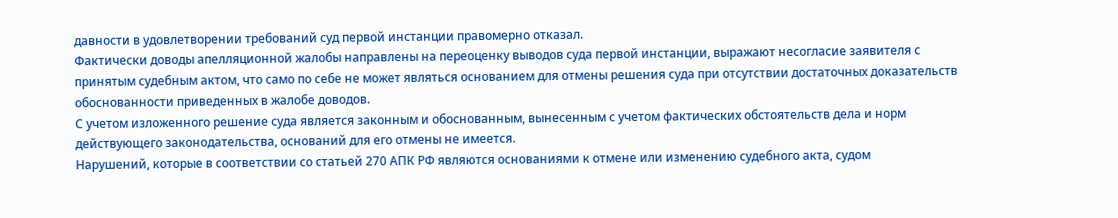давности в удовлетворении требований суд первой инстанции правомерно отказал.
Фактически доводы апелляционной жалобы направлены на переоценку выводов суда первой инстанции, выражают несогласие заявителя с принятым судебным актом, что само по себе не может являться основанием для отмены решения суда при отсутствии достаточных доказательств обоснованности приведенных в жалобе доводов.
С учетом изложенного решение суда является законным и обоснованным, вынесенным с учетом фактических обстоятельств дела и норм действующего законодательства, оснований для его отмены не имеется.
Нарушений, которые в соответствии со статьей 270 АПК РФ являются основаниями к отмене или изменению судебного акта, судом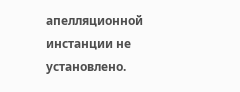апелляционной инстанции не установлено.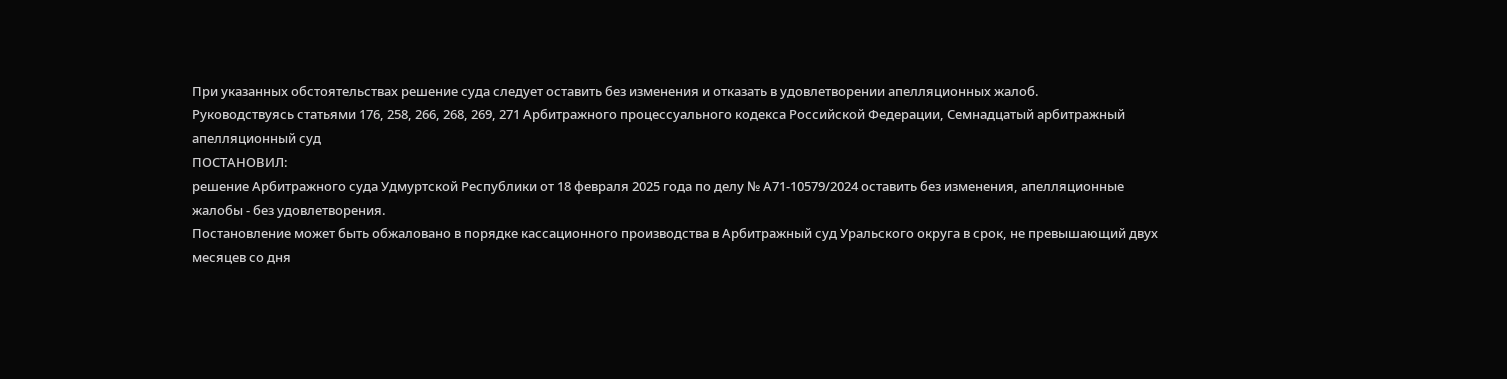При указанных обстоятельствах решение суда следует оставить без изменения и отказать в удовлетворении апелляционных жалоб.
Руководствуясь статьями 176, 258, 266, 268, 269, 271 Арбитражного процессуального кодекса Российской Федерации, Семнадцатый арбитражный апелляционный суд
ПОСТАНОВИЛ:
решение Арбитражного суда Удмуртской Республики от 18 февраля 2025 года по делу № А71-10579/2024 оставить без изменения, апелляционные жалобы - без удовлетворения.
Постановление может быть обжаловано в порядке кассационного производства в Арбитражный суд Уральского округа в срок, не превышающий двух месяцев со дня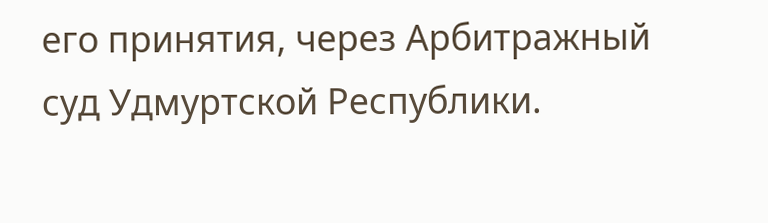его принятия, через Арбитражный суд Удмуртской Республики.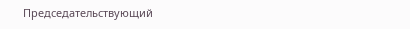Председательствующий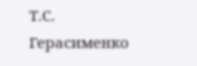Т.С. Герасименко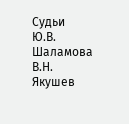Судьи
Ю.В. Шаламова
В.Н. Якушев